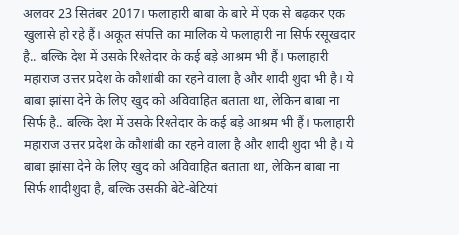अलवर 23 सितंबर 2017। फलाहारी बाबा के बारे में एक से बढ़कर एक खुलासे हो रहे हैं। अकूत संपत्ति का मालिक ये फलाहारी ना सिर्फ रसूखदार है.. बल्कि देश में उसके रिश्तेदार के कई बड़े आश्रम भी हैं। फलाहारी महाराज उत्तर प्रदेश के कौशांबी का रहने वाला है और शादी शुदा भी है। ये बाबा झांसा देने के लिए खुद को अविवाहित बताता था, लेकिन बाबा ना सिर्फ है.. बल्कि देश में उसके रिश्तेदार के कई बड़े आश्रम भी हैं। फलाहारी महाराज उत्तर प्रदेश के कौशांबी का रहने वाला है और शादी शुदा भी है। ये बाबा झांसा देने के लिए खुद को अविवाहित बताता था, लेकिन बाबा ना सिर्फ शादीशुदा है, बल्कि उसकी बेटे-बेटियां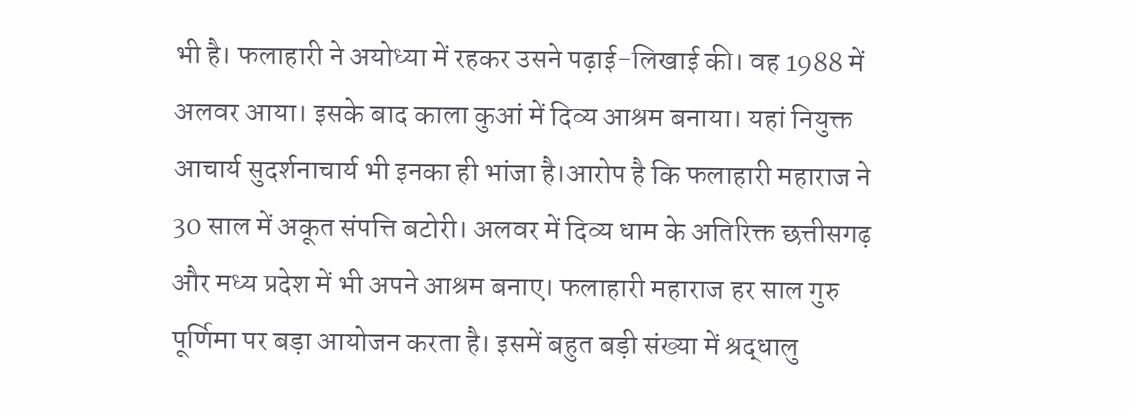भी है। फलाहारी ने अयोध्या में रहकर उसने पढ़ाई-लिखाई की। वह 1988 में अलवर आया। इसके बाद काला कुआं में दिव्य आश्रम बनाया। यहां नियुक्त आचार्य सुदर्शनाचार्य भी इनका ही भांजा है।आरोप है कि फलाहारी महाराज ने 30 साल में अकूत संपत्ति बटोरी। अलवर में दिव्य धाम के अतिरिक्त छत्तीसगढ़ और मध्य प्रदेश में भी अपने आश्रम बनाए। फलाहारी महाराज हर साल गुरु पूर्णिमा पर बड़ा आयोजन करता है। इसमें बहुत बड़ी संख्या में श्रद्धालु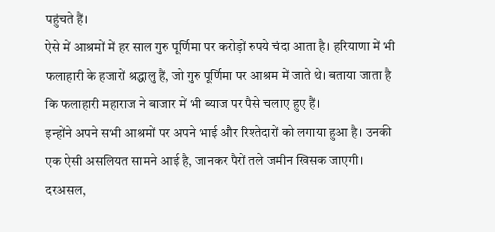पहुंचते हैं।
ऐसे में आश्रमों में हर साल गुरु पूर्णिमा पर करोड़ों रुपये चंदा आता है। हरियाणा में भी फलाहारी के हजारों श्रद्धालु हैं, जो गुरु पूर्णिमा पर आश्रम में जाते थे। बताया जाता है कि फलाहारी महाराज ने बाजार में भी ब्याज पर पैसे चलाए हुए हैं।
इन्होंने अपने सभी आश्रमों पर अपने भाई और रिश्तेदारों को लगाया हुआ है। उनकी एक ऐसी असलियत सामने आई है, जानकर पैरों तले जमीन खिसक जाएगी। दरअसल,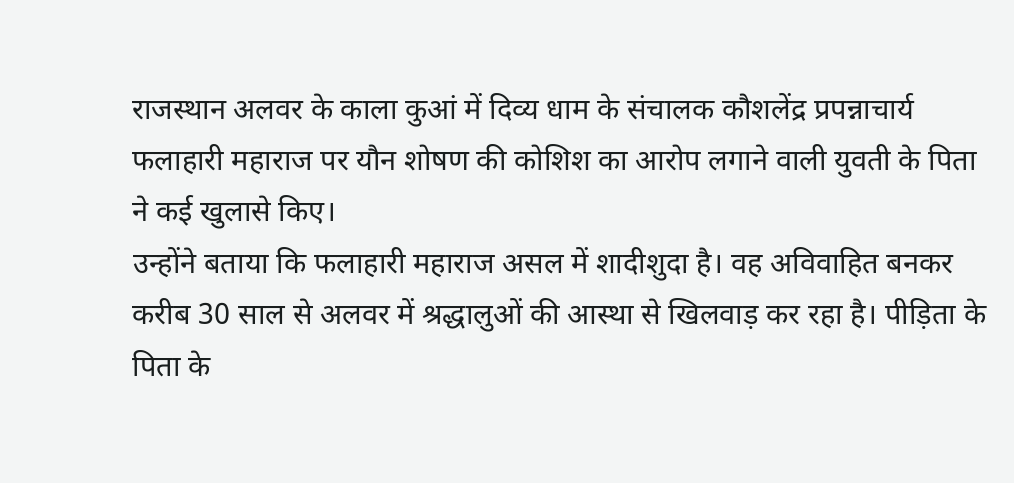राजस्थान अलवर के काला कुआं में दिव्य धाम के संचालक कौशलेंद्र प्रपन्नाचार्य फलाहारी महाराज पर यौन शोषण की कोशिश का आरोप लगाने वाली युवती के पिता ने कई खुलासे किए।
उन्होंने बताया कि फलाहारी महाराज असल में शादीशुदा है। वह अविवाहित बनकर करीब 30 साल से अलवर में श्रद्धालुओं की आस्था से खिलवाड़ कर रहा है। पीड़िता के पिता के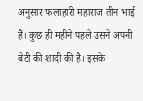अनुसार फलाहारी महाराज तीन भाई हैं। कुछ ही महीने पहले उसने अपनी बेटी की शादी की है। इसके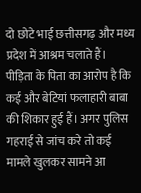दो छोटे भाई छत्तीसगढ़ और मध्य प्रदेश में आश्रम चलाते हैं।
पीड़िता के पिता का आरोप है कि कई और बेटियां फलाहारी बाबा की शिकार हुई हैं। अगर पुलिस गहराई से जांच करे तो कई मामले खुलकर सामने आ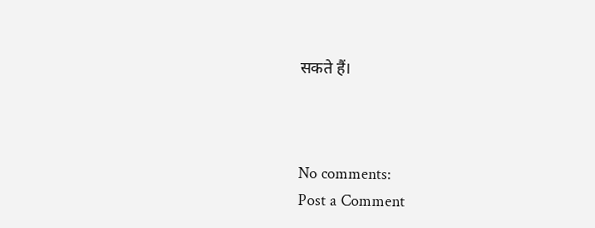सकते हैं।



No comments:
Post a Comment